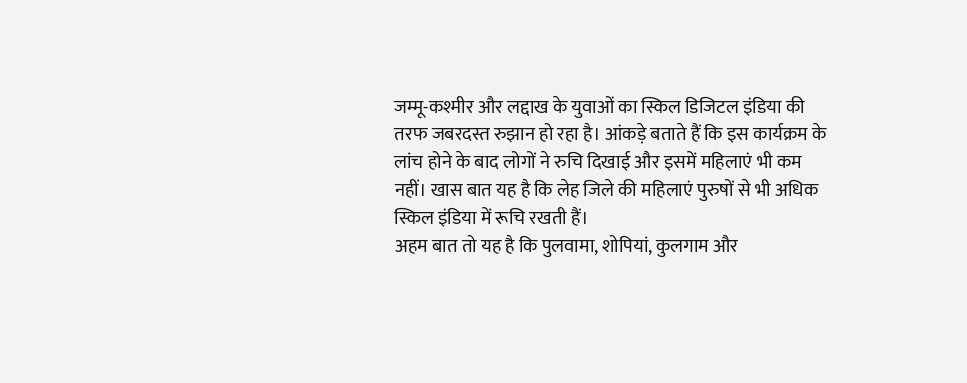जम्मू-कश्मीर और लद्दाख के युवाओं का स्किल डिजिटल इंडिया की तरफ जबरदस्त रुझान हो रहा है। आंकड़े बताते हैं कि इस कार्यक्रम के लांच होने के बाद लोगों ने रुचि दिखाई और इसमें महिलाएं भी कम नहीं। खास बात यह है कि लेह जिले की महिलाएं पुरुषों से भी अधिक स्किल इंडिया में रूचि रखती हैं।
अहम बात तो यह है कि पुलवामा, शोपियां, कुलगाम और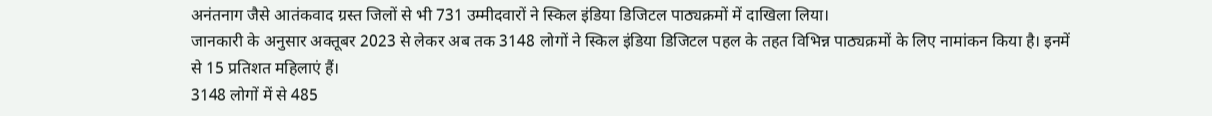अनंतनाग जैसे आतंकवाद ग्रस्त जिलों से भी 731 उम्मीदवारों ने स्किल इंडिया डिजिटल पाठ्यक्रमों में दाखिला लिया।
जानकारी के अनुसार अक्तूबर 2023 से लेकर अब तक 3148 लोगों ने स्किल इंडिया डिजिटल पहल के तहत विभिन्न पाठ्यक्रमों के लिए नामांकन किया है। इनमें से 15 प्रतिशत महिलाएं हैं।
3148 लोगों में से 485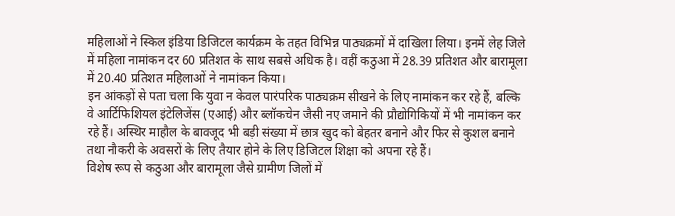महिलाओं ने स्किल इंडिया डिजिटल कार्यक्रम के तहत विभिन्न पाठ्यक्रमों में दाखिला लिया। इनमें लेह जिले में महिला नामांकन दर 60 प्रतिशत के साथ सबसे अधिक है। वहीं कठुआ में 28.39 प्रतिशत और बारामूला में 20.40 प्रतिशत महिलाओं ने नामांकन किया।
इन आंकड़ों से पता चला कि युवा न केवल पारंपरिक पाठ्यक्रम सीखने के लिए नामांकन कर रहे हैं, बल्कि वे आर्टिफिशियल इंटेलिजेंस (एआई) और ब्लॉकचेन जैसी नए जमाने की प्रौद्योगिकियों में भी नामांकन कर रहे हैं। अस्थिर माहौल के बावजूद भी बड़ी संख्या में छात्र खुद को बेहतर बनाने और फिर से कुशल बनाने तथा नौकरी के अवसरों के लिए तैयार होने के लिए डिजिटल शिक्षा को अपना रहे हैं।
विशेष रूप से कठुआ और बारामूला जैसे ग्रामीण जिलों में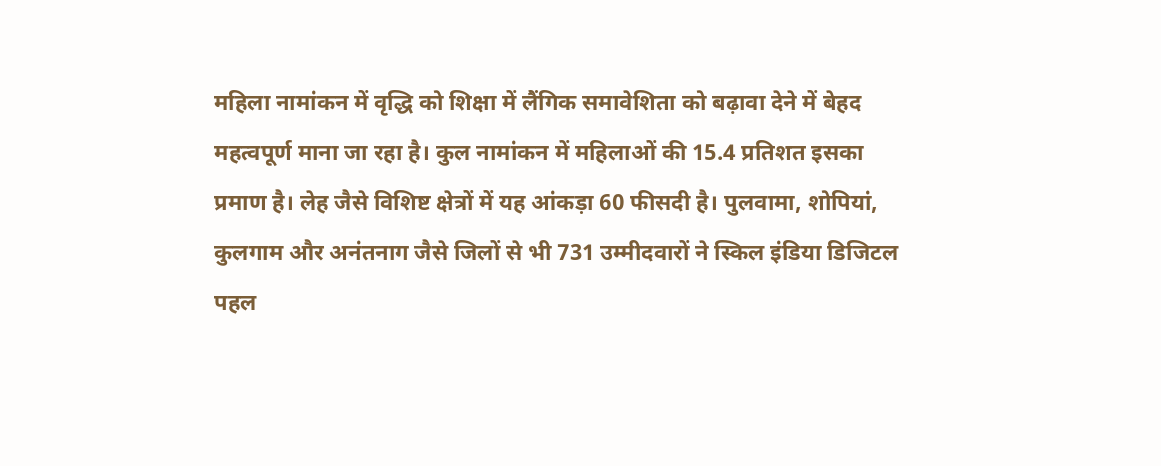महिला नामांकन में वृद्धि को शिक्षा में लैंगिक समावेशिता को बढ़ावा देने में बेहद महत्वपूर्ण माना जा रहा है। कुल नामांकन में महिलाओं की 15.4 प्रतिशत इसका प्रमाण है। लेह जैसे विशिष्ट क्षेत्रों में यह आंकड़ा 60 फीसदी है। पुलवामा, शोपियां, कुलगाम और अनंतनाग जैसे जिलों से भी 731 उम्मीदवारों ने स्किल इंडिया डिजिटल पहल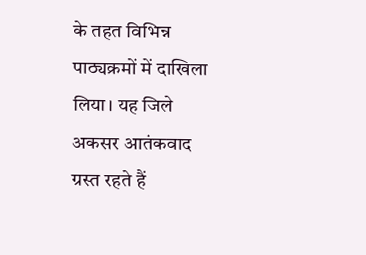के तहत विभिन्न पाठ्यक्रमों में दाखिला लिया। यह जिले अकसर आतंकवाद ग्रस्त रहते हैं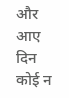और आए दिन कोई न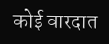कोई वारदात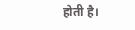होती है।